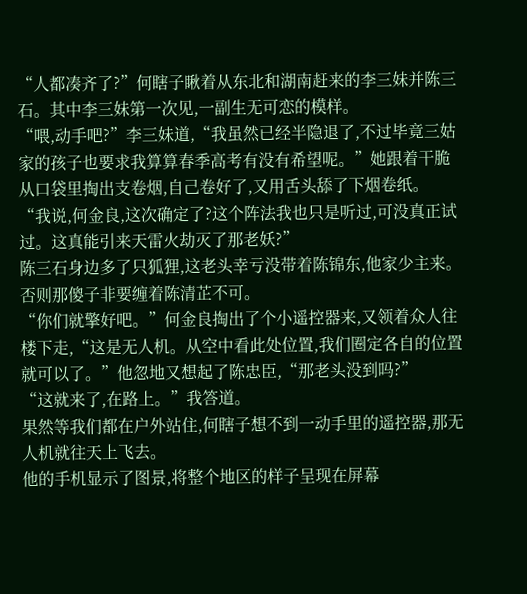“人都凑齐了?”何瞎子瞅着从东北和湖南赶来的李三妹并陈三石。其中李三妹第一次见,一副生无可恋的模样。
“喂,动手吧?”李三妹道,“我虽然已经半隐退了,不过毕竟三姑家的孩子也要求我算算春季高考有没有希望呢。”她跟着干脆从口袋里掏出支卷烟,自己卷好了,又用舌头舔了下烟卷纸。
“我说,何金良,这次确定了?这个阵法我也只是听过,可没真正试过。这真能引来天雷火劫灭了那老妖?”
陈三石身边多了只狐狸,这老头幸亏没带着陈锦东,他家少主来。否则那傻子非要缠着陈清芷不可。
“你们就擎好吧。”何金良掏出了个小遥控器来,又领着众人往楼下走,“这是无人机。从空中看此处位置,我们圈定各自的位置就可以了。”他忽地又想起了陈忠臣,“那老头没到吗?”
“这就来了,在路上。”我答道。
果然等我们都在户外站住,何瞎子想不到一动手里的遥控器,那无人机就往天上飞去。
他的手机显示了图景,将整个地区的样子呈现在屏幕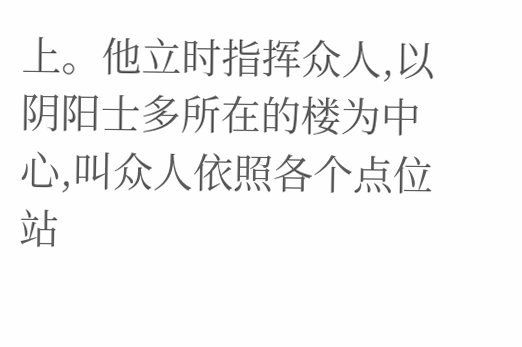上。他立时指挥众人,以阴阳士多所在的楼为中心,叫众人依照各个点位站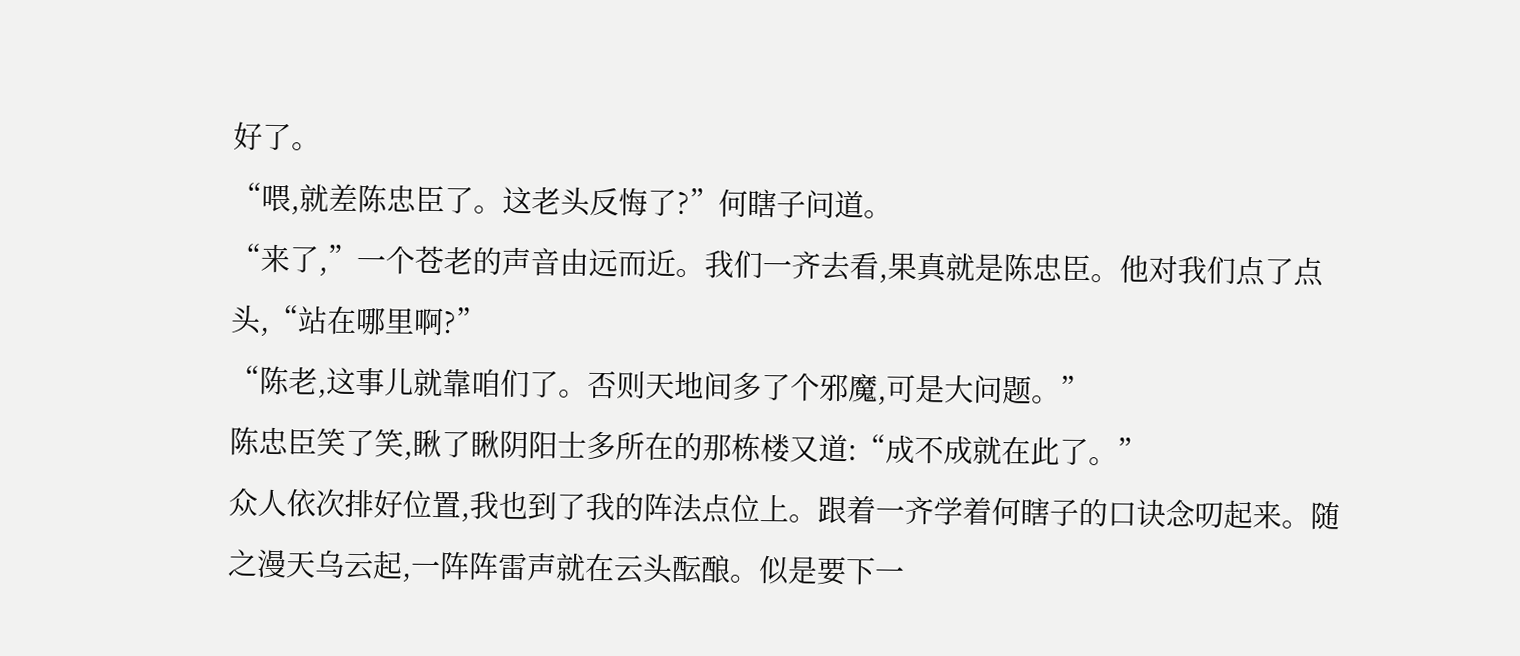好了。
“喂,就差陈忠臣了。这老头反悔了?”何瞎子问道。
“来了,”一个苍老的声音由远而近。我们一齐去看,果真就是陈忠臣。他对我们点了点头,“站在哪里啊?”
“陈老,这事儿就靠咱们了。否则天地间多了个邪魔,可是大问题。”
陈忠臣笑了笑,瞅了瞅阴阳士多所在的那栋楼又道:“成不成就在此了。”
众人依次排好位置,我也到了我的阵法点位上。跟着一齐学着何瞎子的口诀念叨起来。随之漫天乌云起,一阵阵雷声就在云头酝酿。似是要下一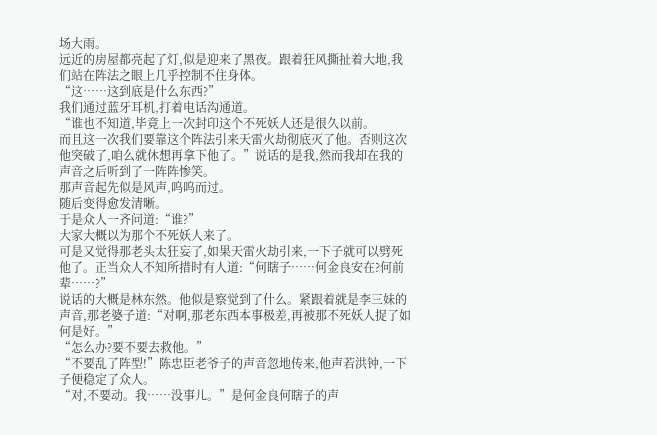场大雨。
远近的房屋都亮起了灯,似是迎来了黑夜。跟着狂风撕扯着大地,我们站在阵法之眼上几乎控制不住身体。
“这……这到底是什么东西?”
我们通过蓝牙耳机,打着电话沟通道。
“谁也不知道,毕竟上一次封印这个不死妖人还是很久以前。
而且这一次我们要靠这个阵法引来天雷火劫彻底灭了他。否则这次他突破了,咱么就休想再拿下他了。”说话的是我,然而我却在我的声音之后听到了一阵阵惨笑。
那声音起先似是风声,呜呜而过。
随后变得愈发清晰。
于是众人一齐问道:“谁?”
大家大概以为那个不死妖人来了。
可是又觉得那老头太狂妄了,如果天雷火劫引来,一下子就可以劈死他了。正当众人不知所措时有人道:“何瞎子……何金良安在?何前辈……?”
说话的大概是林东然。他似是察觉到了什么。紧跟着就是李三妹的声音,那老婆子道:“对啊,那老东西本事极差,再被那不死妖人捉了如何是好。”
“怎么办?要不要去救他。”
“不要乱了阵型!”陈忠臣老爷子的声音忽地传来,他声若洪钟,一下子便稳定了众人。
“对,不要动。我……没事儿。”是何金良何瞎子的声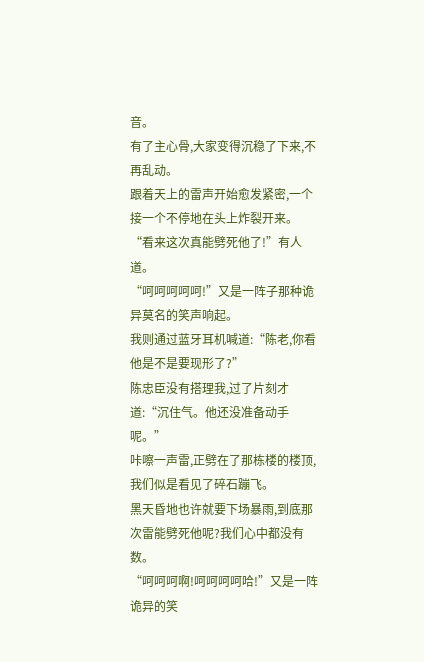音。
有了主心骨,大家变得沉稳了下来,不再乱动。
跟着天上的雷声开始愈发紧密,一个接一个不停地在头上炸裂开来。
“看来这次真能劈死他了!”有人道。
“呵呵呵呵呵!”又是一阵子那种诡异莫名的笑声响起。
我则通过蓝牙耳机喊道:“陈老,你看他是不是要现形了?”
陈忠臣没有搭理我,过了片刻才道:“沉住气。他还没准备动手呢。”
咔嚓一声雷,正劈在了那栋楼的楼顶,我们似是看见了碎石蹦飞。
黑天昏地也许就要下场暴雨,到底那次雷能劈死他呢?我们心中都没有数。
“呵呵呵啊!呵呵呵呵哈!”又是一阵诡异的笑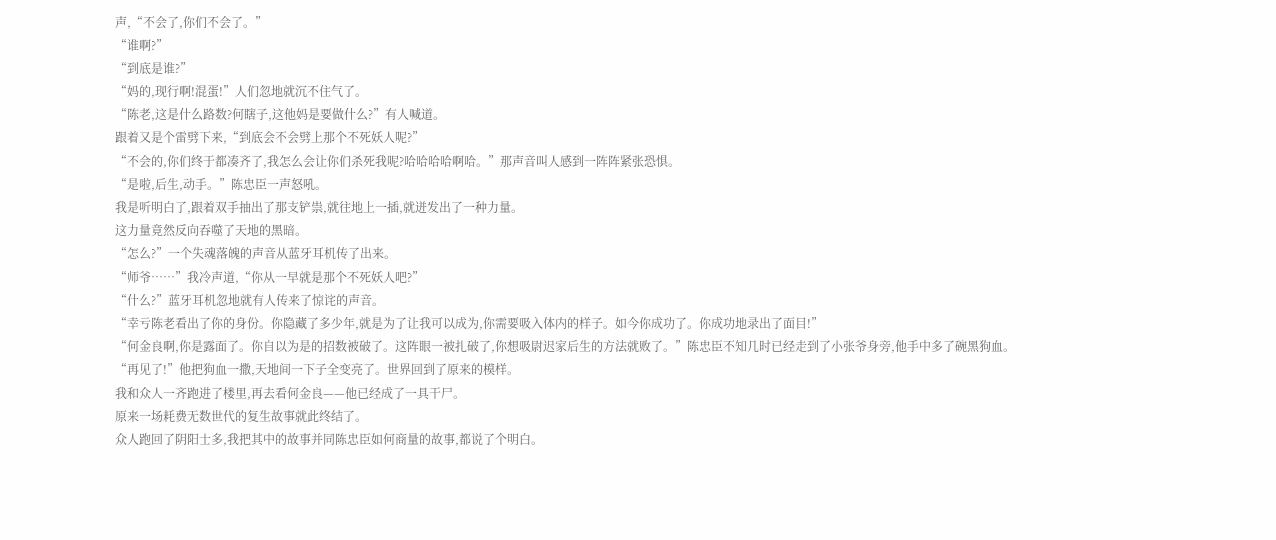声,“不会了,你们不会了。”
“谁啊?”
“到底是谁?”
“妈的,现行啊!混蛋!”人们忽地就沉不住气了。
“陈老,这是什么路数?何瞎子,这他妈是要做什么?”有人喊道。
跟着又是个雷劈下来,“到底会不会劈上那个不死妖人呢?”
“不会的,你们终于都凑齐了,我怎么会让你们杀死我呢?哈哈哈哈啊哈。”那声音叫人感到一阵阵紧张恐惧。
“是啦,后生,动手。”陈忠臣一声怒吼。
我是听明白了,跟着双手抽出了那支铲祟,就往地上一插,就迸发出了一种力量。
这力量竟然反向吞噬了天地的黑暗。
“怎么?”一个失魂落魄的声音从蓝牙耳机传了出来。
“师爷……”我冷声道,“你从一早就是那个不死妖人吧?”
“什么?”蓝牙耳机忽地就有人传来了惊诧的声音。
“幸亏陈老看出了你的身份。你隐藏了多少年,就是为了让我可以成为,你需要吸入体内的样子。如今你成功了。你成功地录出了面目!”
“何金良啊,你是露面了。你自以为是的招数被破了。这阵眼一被扎破了,你想吸尉迟家后生的方法就败了。”陈忠臣不知几时已经走到了小张爷身旁,他手中多了碗黑狗血。
“再见了!”他把狗血一撒,天地间一下子全变亮了。世界回到了原来的模样。
我和众人一齐跑进了楼里,再去看何金良——他已经成了一具干尸。
原来一场耗费无数世代的复生故事就此终结了。
众人跑回了阴阳士多,我把其中的故事并同陈忠臣如何商量的故事,都说了个明白。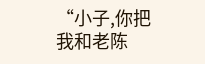“小子,你把我和老陈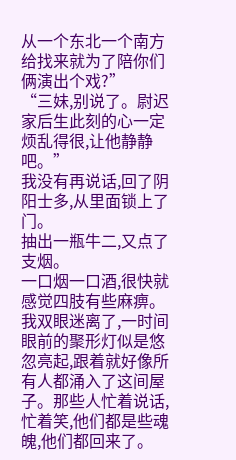从一个东北一个南方给找来就为了陪你们俩演出个戏?”
“三妹,别说了。尉迟家后生此刻的心一定烦乱得很,让他静静吧。”
我没有再说话,回了阴阳士多,从里面锁上了门。
抽出一瓶牛二,又点了支烟。
一口烟一口酒,很快就感觉四肢有些麻痹。
我双眼迷离了,一时间眼前的聚形灯似是悠忽亮起,跟着就好像所有人都涌入了这间屋子。那些人忙着说话,忙着笑,他们都是些魂魄,他们都回来了。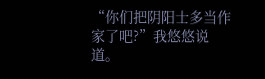“你们把阴阳士多当作家了吧?”我悠悠说道。